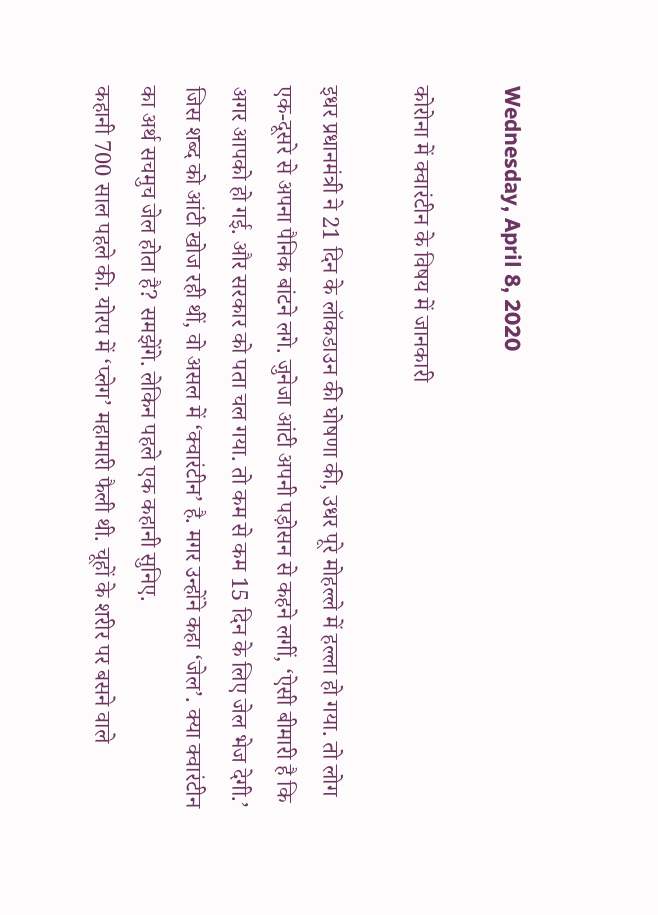Wednesday, April 8, 2020

कोरोना में क्वारंटीन के विषय में जानकारी

इधर प्रधानमंत्री ने 21 दिन के लॉकडाउन की घोषणा की, उधर पूरे मोहल्ले में हल्ला हो गया. तो लोग एक-दूसरे से अपना पैनिक बांटने लगे. जुनेजा आंटी अपनी पड़ोसन से कहने लगीं, ‘ऐसी बीमारी है कि अगर आपको हो गई. और सरकार को पता चल गया. तो कम से कम 15 दिन के लिए जेल भेज देगी.’
जिस शब्द को आंटी खोज रही थीं, वो असल में ‘क्वारंटीन’ है. मगर उन्होंने कहा ‘जेल’. क्या क्वारंटीन का अर्थ सचमुच जेल होता है? समझेंगे. लेकिन पहले एक कहानी सुनिए.
कहानी 700 साल पहले की. योरप में ‘प्लेग’ महामारी फैली थी. चूहों के शरीर पर बसने वाले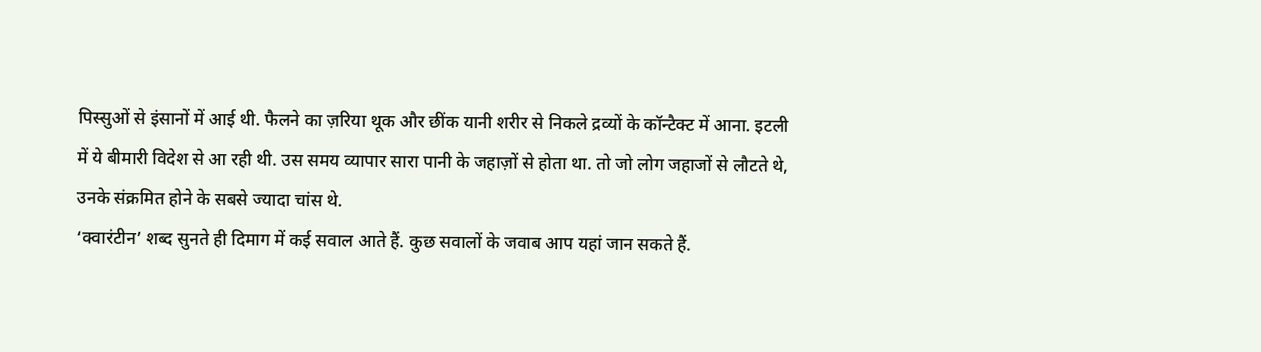पिस्सुओं से इंसानों में आई थी. फैलने का ज़रिया थूक और छींक यानी शरीर से निकले द्रव्यों के कॉन्टैक्ट में आना. इटली में ये बीमारी विदेश से आ रही थी. उस समय व्यापार सारा पानी के जहाज़ों से होता था. तो जो लोग जहाजों से लौटते थे, उनके संक्रमित होने के सबसे ज्यादा चांस थे.
‘क्वारंटीन’ शब्द सुनते ही दिमाग में कई सवाल आते हैं. कुछ सवालों के जवाब आप यहां जान सकते हैं.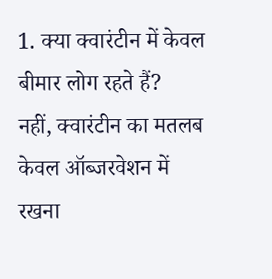1. क्या क्वारंटीन में केवल बीमार लोग रहते हैं?
नहीं, क्वारंटीन का मतलब केवल ऑब्जरवेशन में रखना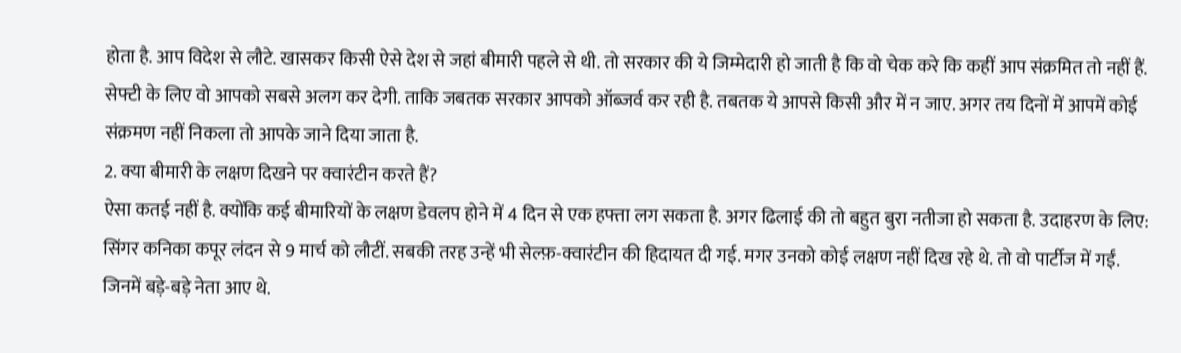होता है. आप विदेश से लौटे. खासकर किसी ऐसे देश से जहां बीमारी पहले से थी. तो सरकार की ये जिम्मेदारी हो जाती है कि वो चेक करे कि कहीं आप संक्रमित तो नहीं हैं. सेफ्टी के लिए वो आपको सबसे अलग कर देगी. ताकि जबतक सरकार आपको ऑब्जर्व कर रही है. तबतक ये आपसे किसी और में न जाए. अगर तय दिनों में आपमें कोई संक्रमण नहीं निकला तो आपके जाने दिया जाता है.
2. क्या बीमारी के लक्षण दिखने पर क्वारंटीन करते हैं?
ऐसा कतई नहीं है. क्योंकि कई बीमारियों के लक्षण डेवलप होने में 4 दिन से एक हफ्ता लग सकता है. अगर ढिलाई की तो बहुत बुरा नतीजा हो सकता है. उदाहरण के लिए:
सिंगर कनिका कपूर लंदन से 9 मार्च को लौटीं. सबकी तरह उन्हें भी सेल्फ़-क्वारंटीन की हिदायत दी गई. मगर उनको कोई लक्षण नहीं दिख रहे थे. तो वो पार्टीज में गईं. जिनमें बड़े-बड़े नेता आए थे.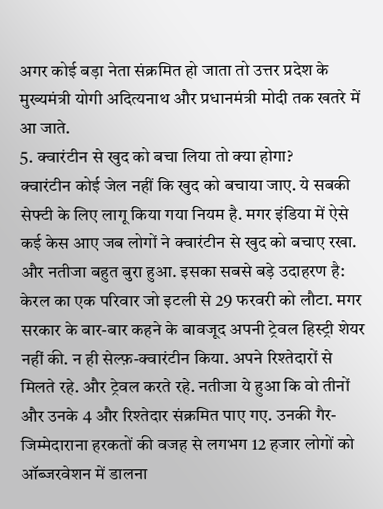अगर कोई बड़ा नेता संक्रमित हो जाता तो उत्तर प्रदेश के मुख्यमंत्री योगी अदित्यनाथ और प्रधानमंत्री मोदी तक खतरे में आ जाते.
5. क्वारंटीन से खुद को बचा लिया तो क्या होगा?
क्वारंटीन कोई जेल नहीं कि खुद को बचाया जाए. ये सबकी सेफ्टी के लिए लागू किया गया नियम है. मगर इंडिया में ऐसे कई केस आए जब लोगों ने क्वारंटीन से खुद को बचाए रखा. और नतीजा बहुत बुरा हुआ. इसका सबसे बड़े उदाहरण है:
केरल का एक परिवार जो इटली से 29 फरवरी को लौटा. मगर सरकार के बार-बार कहने के बावजूद अपनी ट्रेवल हिस्ट्री शेयर नहीं की. न ही सेल्फ़-क्वारंटीन किया. अपने रिश्तेदारों से मिलते रहे. और ट्रेवल करते रहे. नतीजा ये हुआ कि वो तीनों और उनके 4 और रिश्तेदार संक्रमित पाए गए. उनकी गैर-जिम्मेदाराना हरकतों की वजह से लगभग 12 हजार लोगों को ऑब्जरवेशन में डालना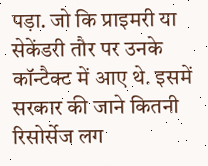पड़ा. जो कि प्राइमरी या सेकेंडरी तौर पर उनके कॉन्टैक्ट में आए थे. इसमें सरकार की जाने कितनी रिसोर्सेज लग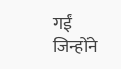गईं जिन्होंने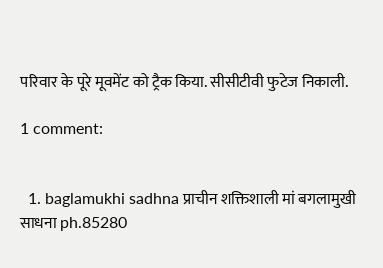परिवार के पूरे मूवमेंट को ट्रैक किया. सीसीटीवी फुटेज निकाली.

1 comment:


  1. baglamukhi sadhna प्राचीन शक्तिशाली मां बगलामुखी साधना ph.85280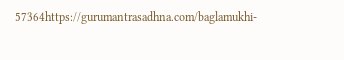57364https://gurumantrasadhna.com/baglamukhi-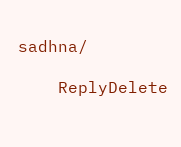sadhna/

    ReplyDelete